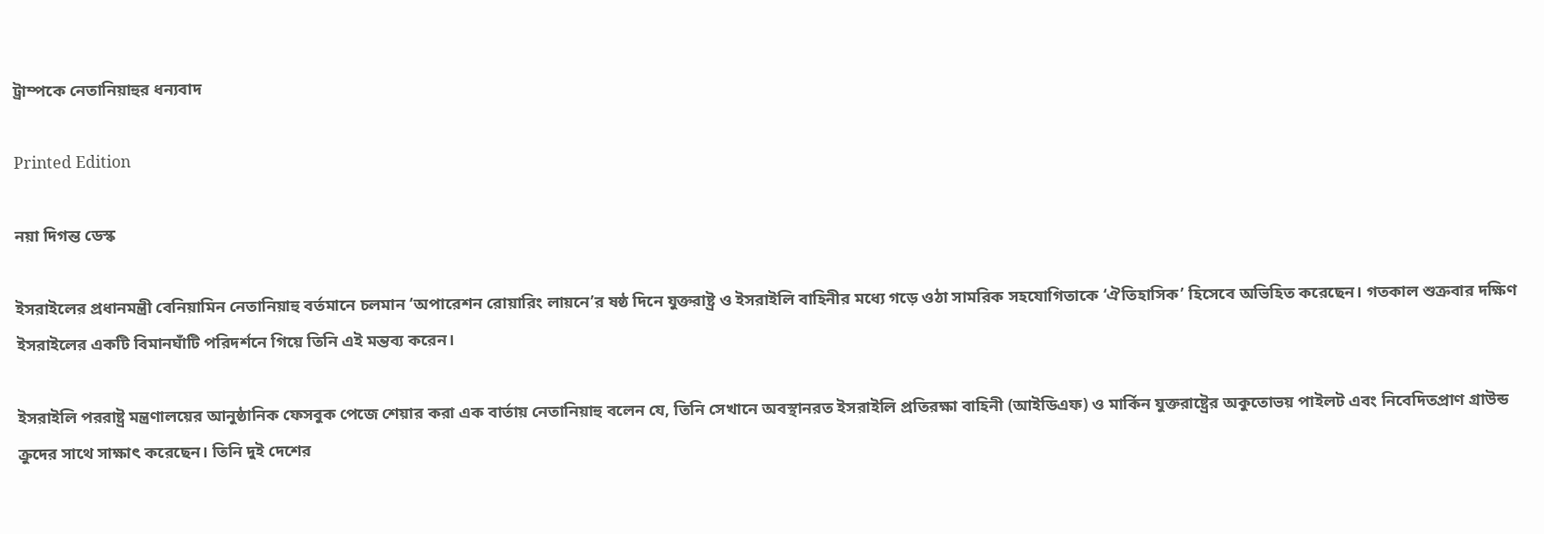ট্রাম্পকে নেতানিয়াহুর ধন্যবাদ

Printed Edition

নয়া দিগন্ত ডেস্ক

ইসরাইলের প্রধানমন্ত্রী বেনিয়ামিন নেতানিয়াহু বর্তমানে চলমান ‘অপারেশন রোয়ারিং লায়নে’র ষষ্ঠ দিনে যুক্তরাষ্ট্র ও ইসরাইলি বাহিনীর মধ্যে গড়ে ওঠা সামরিক সহযোগিতাকে ‘ঐতিহাসিক’ হিসেবে অভিহিত করেছেন। গতকাল শুক্রবার দক্ষিণ ইসরাইলের একটি বিমানঘাঁটি পরিদর্শনে গিয়ে তিনি এই মন্তব্য করেন।

ইসরাইলি পররাষ্ট্র মন্ত্রণালয়ের আনুষ্ঠানিক ফেসবুক পেজে শেয়ার করা এক বার্তায় নেতানিয়াহু বলেন যে, তিনি সেখানে অবস্থানরত ইসরাইলি প্রতিরক্ষা বাহিনী (আইডিএফ) ও মার্কিন যুক্তরাষ্ট্রের অকুতোভয় পাইলট এবং নিবেদিতপ্রাণ গ্রাউন্ড ক্রুদের সাথে সাক্ষাৎ করেছেন। তিনি দুই দেশের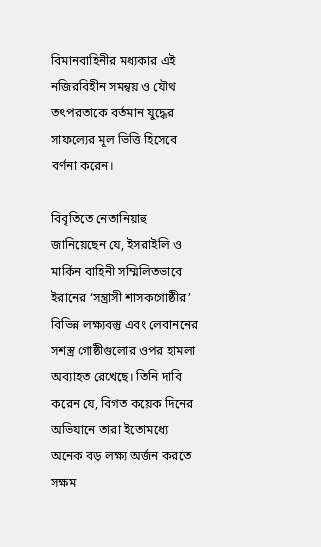বিমানবাহিনীর মধ্যকার এই নজিরবিহীন সমন্বয় ও যৌথ তৎপরতাকে বর্তমান যুদ্ধের সাফল্যের মূল ভিত্তি হিসেবে বর্ণনা করেন।

বিবৃতিতে নেতানিয়াহু জানিয়েছেন যে, ইসরাইলি ও মার্কিন বাহিনী সম্মিলিতভাবে ইরানের ‘সন্ত্রাসী শাসকগোষ্ঠীর’ বিভিন্ন লক্ষ্যবস্তু এবং লেবাননের সশস্ত্র গোষ্ঠীগুলোর ওপর হামলা অব্যাহত রেখেছে। তিনি দাবি করেন যে, বিগত কয়েক দিনের অভিযানে তারা ইতোমধ্যে অনেক বড় লক্ষ্য অর্জন করতে সক্ষম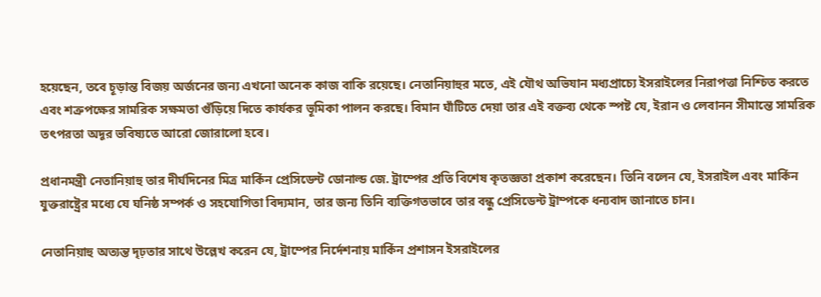হয়েছেন, তবে চূড়ান্ত বিজয় অর্জনের জন্য এখনো অনেক কাজ বাকি রয়েছে। নেতানিয়াহুর মতে, এই যৌথ অভিযান মধ্যপ্রাচ্যে ইসরাইলের নিরাপত্তা নিশ্চিত করতে এবং শত্রুপক্ষের সামরিক সক্ষমতা গুঁড়িয়ে দিতে কার্যকর ভূমিকা পালন করছে। বিমান ঘাঁটিতে দেয়া তার এই বক্তব্য থেকে স্পষ্ট যে, ইরান ও লেবানন সীমান্তে সামরিক তৎপরতা অদূর ভবিষ্যতে আরো জোরালো হবে।

প্রধানমন্ত্রী নেতানিয়াহু তার দীর্ঘদিনের মিত্র মার্কিন প্রেসিডেন্ট ডোনাল্ড জে. ট্রাম্পের প্রতি বিশেষ কৃতজ্ঞতা প্রকাশ করেছেন। তিনি বলেন যে, ইসরাইল এবং মার্কিন যুক্তরাষ্ট্রের মধ্যে যে ঘনিষ্ঠ সম্পর্ক ও সহযোগিতা বিদ্যমান, তার জন্য তিনি ব্যক্তিগতভাবে তার বন্ধু প্রেসিডেন্ট ট্রাম্পকে ধন্যবাদ জানাতে চান।

নেতানিয়াহু অত্যন্ত দৃঢ়তার সাথে উল্লেখ করেন যে, ট্রাম্পের নির্দেশনায় মার্কিন প্রশাসন ইসরাইলের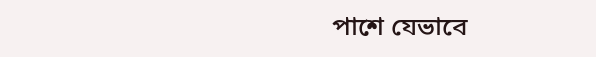পাশে যেভাবে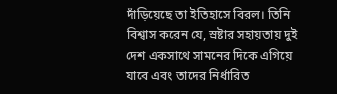দাঁড়িয়েছে তা ইতিহাসে বিরল। তিনি বিশ্বাস করেন যে, স্রষ্টার সহায়তায় দুই দেশ একসাথে সামনের দিকে এগিয়ে যাবে এবং তাদের নির্ধারিত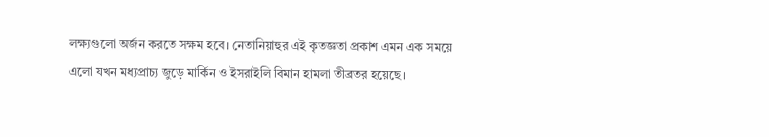লক্ষ্যগুলো অর্জন করতে সক্ষম হবে। নেতানিয়াহুর এই কৃতজ্ঞতা প্রকাশ এমন এক সময়ে এলো যখন মধ্যপ্রাচ্য জুড়ে মার্কিন ও ইসরাইলি বিমান হামলা তীব্রতর হয়েছে।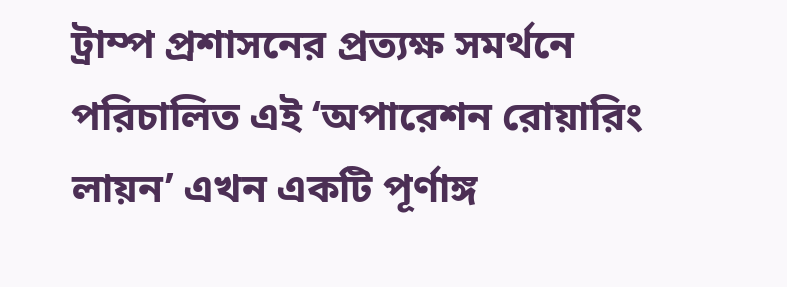ট্রাম্প প্রশাসনের প্রত্যক্ষ সমর্থনে পরিচালিত এই ‘অপারেশন রোয়ারিং লায়ন’ এখন একটি পূর্ণাঙ্গ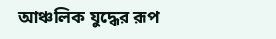আঞ্চলিক যুদ্ধের রূপ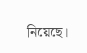নিয়েছে।